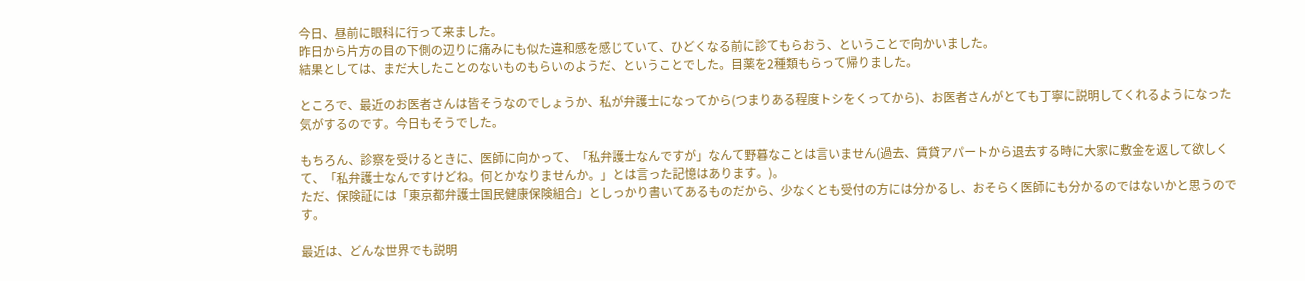今日、昼前に眼科に行って来ました。
昨日から片方の目の下側の辺りに痛みにも似た違和感を感じていて、ひどくなる前に診てもらおう、ということで向かいました。
結果としては、まだ大したことのないものもらいのようだ、ということでした。目薬を2種類もらって帰りました。

ところで、最近のお医者さんは皆そうなのでしょうか、私が弁護士になってから(つまりある程度トシをくってから)、お医者さんがとても丁寧に説明してくれるようになった気がするのです。今日もそうでした。

もちろん、診察を受けるときに、医師に向かって、「私弁護士なんですが」なんて野暮なことは言いません(過去、賃貸アパートから退去する時に大家に敷金を返して欲しくて、「私弁護士なんですけどね。何とかなりませんか。」とは言った記憶はあります。)。
ただ、保険証には「東京都弁護士国民健康保険組合」としっかり書いてあるものだから、少なくとも受付の方には分かるし、おそらく医師にも分かるのではないかと思うのです。

最近は、どんな世界でも説明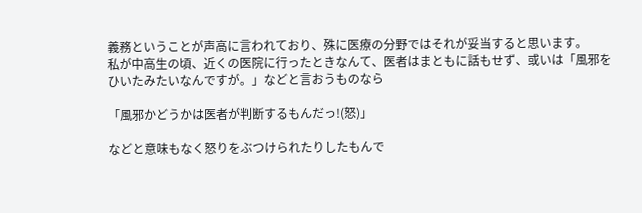義務ということが声高に言われており、殊に医療の分野ではそれが妥当すると思います。
私が中高生の頃、近くの医院に行ったときなんて、医者はまともに話もせず、或いは「風邪をひいたみたいなんですが。」などと言おうものなら

「風邪かどうかは医者が判断するもんだっ!(怒)」

などと意味もなく怒りをぶつけられたりしたもんで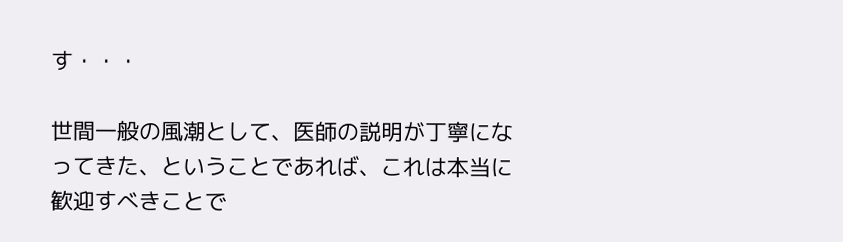す・・・

世間一般の風潮として、医師の説明が丁寧になってきた、ということであれば、これは本当に歓迎すべきことで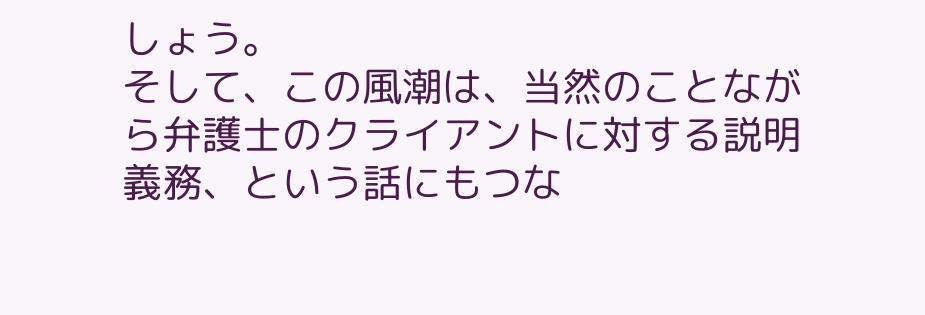しょう。
そして、この風潮は、当然のことながら弁護士のクライアントに対する説明義務、という話にもつな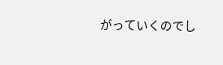がっていくのでし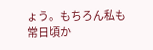ょう。もちろん私も常日頃か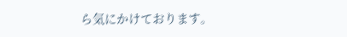ら気にかけております。